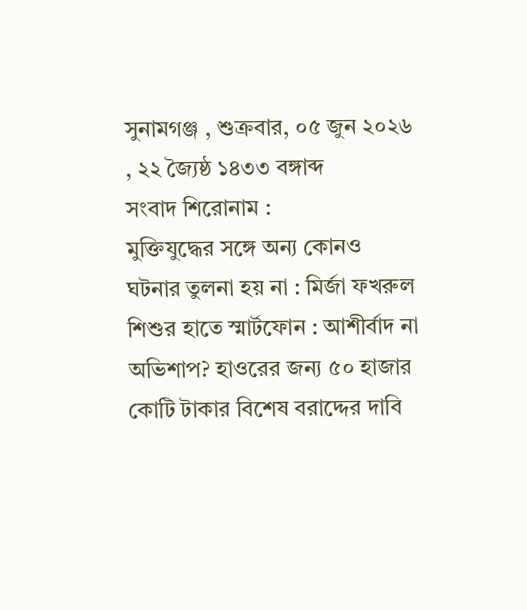সুনামগঞ্জ , শুক্রবার, ০৫ জুন ২০২৬ , ২২ জ্যৈষ্ঠ ১৪৩৩ বঙ্গাব্দ
সংবাদ শিরোনাম :
মুক্তিযুদ্ধের সঙ্গে অন্য কোনও ঘটনার তুলনা হয় না : মির্জা ফখরুল শিশুর হাতে স্মার্টফোন : আশীর্বাদ না অভিশাপ? হাওরের জন্য ৫০ হাজার কোটি টাকার বিশেষ বরাদ্দের দাবি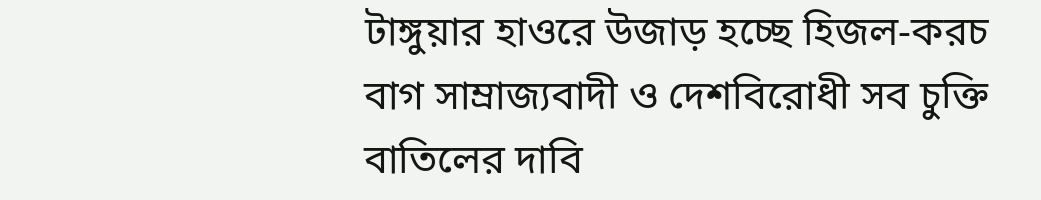টাঙ্গুয়ার হাওরে উজাড় হচ্ছে হিজল-করচ বাগ সাম্রাজ্যবাদী ও দেশবিরোধী সব চুক্তি বাতিলের দাবি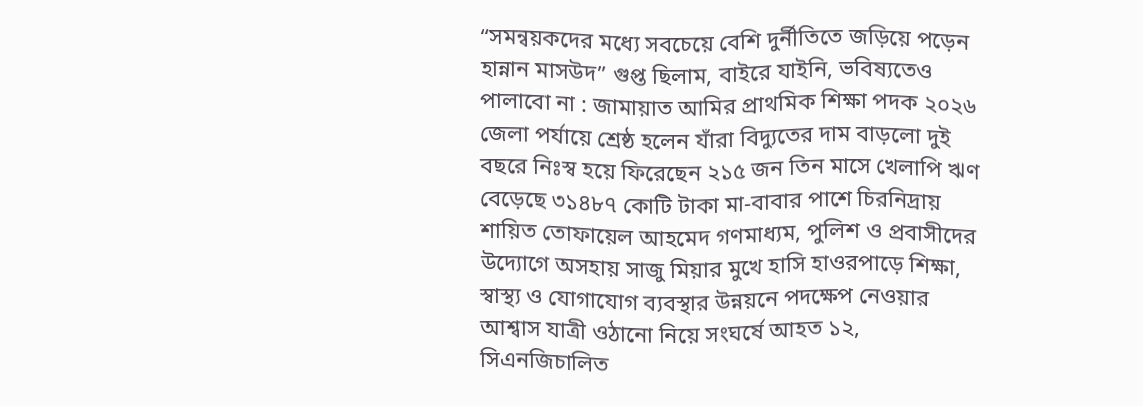“সমন্বয়কদের মধ্যে সবচেয়ে বেশি দুর্নীতিতে জড়িয়ে পড়েন হান্নান মাসউদ” গুপ্ত ছিলাম, বাইরে যাইনি, ভবিষ্যতেও পালাবো না : জামায়াত আমির প্রাথমিক শিক্ষা পদক ২০২৬ জেলা পর্যায়ে শ্রেষ্ঠ হলেন যাঁরা বিদ্যুতের দাম বাড়লো দুই বছরে নিঃস্ব হয়ে ফিরেছেন ২১৫ জন তিন মাসে খেলাপি ঋণ বেড়েছে ৩১৪৮৭ কোটি টাকা মা-বাবার পাশে চিরনিদ্রায় শায়িত তোফায়েল আহমেদ গণমাধ্যম, পুলিশ ও প্রবাসীদের উদ্যোগে অসহায় সাজু মিয়ার মুখে হাসি হাওরপাড়ে শিক্ষা, স্বাস্থ্য ও যোগাযোগ ব্যবস্থার উন্নয়নে পদক্ষেপ নেওয়ার আশ্বাস যাত্রী ওঠানো নিয়ে সংঘর্ষে আহত ১২, সিএনজিচালিত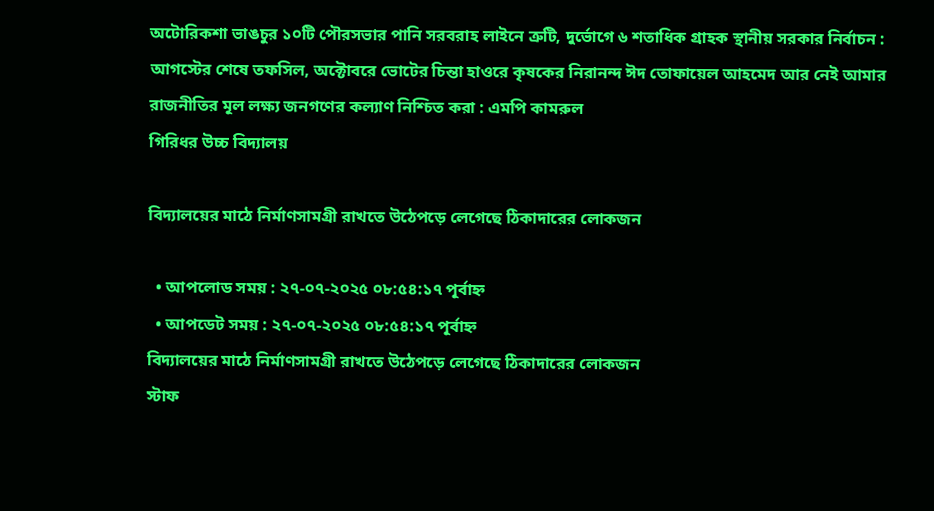অটোরিকশা ভাঙচুর ১০টি পৌরসভার পানি সরবরাহ লাইনে ত্রুটি, দুর্ভোগে ৬ শতাধিক গ্রাহক স্থানীয় সরকার নির্বাচন : আগস্টের শেষে তফসিল, অক্টোবরে ভোটের চিন্তা হাওরে কৃষকের নিরানন্দ ঈদ তোফায়েল আহমেদ আর নেই আমার রাজনীতির মূল লক্ষ্য জনগণের কল্যাণ নিশ্চিত করা : এমপি কামরুল
গিরিধর উচ্চ বিদ্যালয়

বিদ্যালয়ের মাঠে নির্মাণসামগ্রী রাখতে উঠেপড়ে লেগেছে ঠিকাদারের লোকজন

  • আপলোড সময় : ২৭-০৭-২০২৫ ০৮:৫৪:১৭ পূর্বাহ্ন
  • আপডেট সময় : ২৭-০৭-২০২৫ ০৮:৫৪:১৭ পূর্বাহ্ন
বিদ্যালয়ের মাঠে নির্মাণসামগ্রী রাখতে উঠেপড়ে লেগেছে ঠিকাদারের লোকজন
স্টাফ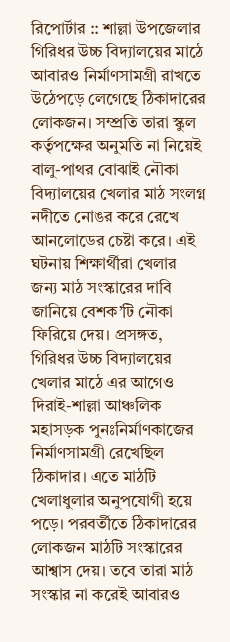রিপোর্টার :: শাল্লা উপজেলার গিরিধর উচ্চ বিদ্যালয়ের মাঠে আবারও নির্মাণসামগ্রী রাখতে উঠেপড়ে লেগেছে ঠিকাদারের লোকজন। সম্প্রতি তারা স্কুল কর্তৃপক্ষের অনুমতি না নিয়েই বালু-পাথর বোঝাই নৌকা বিদ্যালয়ের খেলার মাঠ সংলগ্ন নদীতে নোঙর করে রেখে আনলোডের চেষ্টা করে। এই ঘটনায় শিক্ষার্থীরা খেলার জন্য মাঠ সংস্কারের দাবি জানিয়ে বেশক’টি নৌকা ফিরিয়ে দেয়। প্রসঙ্গত, গিরিধর উচ্চ বিদ্যালয়ের খেলার মাঠে এর আগেও দিরাই-শাল্লা আঞ্চলিক মহাসড়ক পুনঃনির্মাণকাজের নির্মাণসামগ্রী রেখেছিল ঠিকাদার। এতে মাঠটি খেলাধুলার অনুপযোগী হয়ে পড়ে। পরবর্তীতে ঠিকাদারের লোকজন মাঠটি সংস্কারের আশ্বাস দেয়। তবে তারা মাঠ সংস্কার না করেই আবারও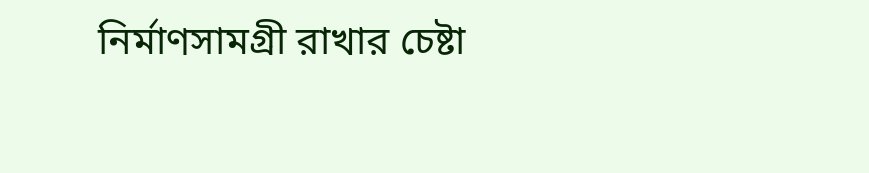নির্মাণসামগ্রী রাখার চেষ্টা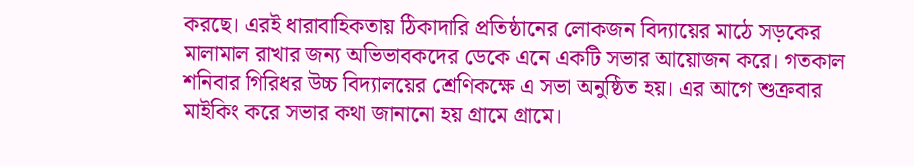করছে। এরই ধারাবাহিকতায় ঠিকাদারি প্রতিষ্ঠানের লোকজন বিদ্যায়ের মাঠে সড়কের মালামাল রাখার জন্য অভিভাবকদের ডেকে এনে একটি সভার আয়োজন করে। গতকাল শনিবার গিরিধর উচ্চ বিদ্যালয়ের শ্রেণিকক্ষে এ সভা অনুষ্ঠিত হয়। এর আগে শুক্রবার মাইকিং করে সভার কথা জানানো হয় গ্রামে গ্রামে।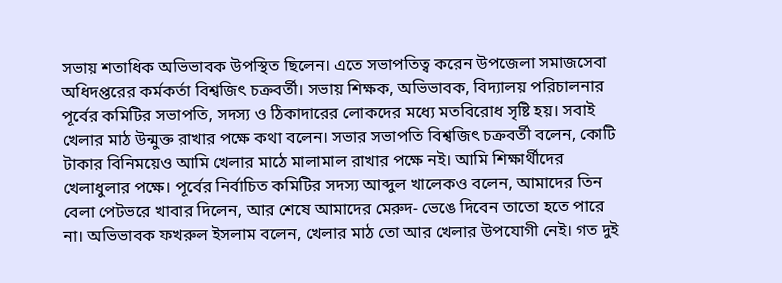সভায় শতাধিক অভিভাবক উপস্থিত ছিলেন। এতে সভাপতিত্ব করেন উপজেলা সমাজসেবা অধিদপ্তরের কর্মকর্তা বিশ্বজিৎ চক্রবর্তী। সভায় শিক্ষক, অভিভাবক, বিদ্যালয় পরিচালনার পূর্বের কমিটির সভাপতি, সদস্য ও ঠিকাদারের লোকদের মধ্যে মতবিরোধ সৃষ্টি হয়। সবাই খেলার মাঠ উন্মুক্ত রাখার পক্ষে কথা বলেন। সভার সভাপতি বিশ্বজিৎ চক্রবর্তী বলেন, কোটি টাকার বিনিময়েও আমি খেলার মাঠে মালামাল রাখার পক্ষে নই। আমি শিক্ষার্থীদের খেলাধুলার পক্ষে। পূর্বের নির্বাচিত কমিটির সদস্য আব্দুল খালেকও বলেন, আমাদের তিন বেলা পেটভরে খাবার দিলেন, আর শেষে আমাদের মেরুদ- ভেঙে দিবেন তাতো হতে পারে না। অভিভাবক ফখরুল ইসলাম বলেন, খেলার মাঠ তো আর খেলার উপযোগী নেই। গত দুই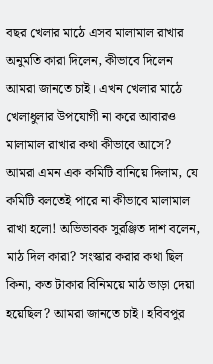বছর খেলার মাঠে এসব মালামাল রাখার অনুমতি কারা দিলেন, কীভাবে দিলেন আমরা জানতে চাই। এখন খেলার মাঠে খেলাধুলার উপযোগী না করে আবারও মালামাল রাখার কথা কীভাবে আসে? আমরা এমন এক কমিটি বানিয়ে দিলাম, যে কমিটি বলতেই পারে না কীভাবে মালামাল রাখা হলো! অভিভাবক সুরঞ্জিত দাশ বলেন, মাঠ দিল কারা? সংস্কার করার কথা ছিল কিনা, কত টাকার বিনিময়ে মাঠ ভাড়া দেয়া হয়েছিল? আমরা জানতে চাই। হবিবপুর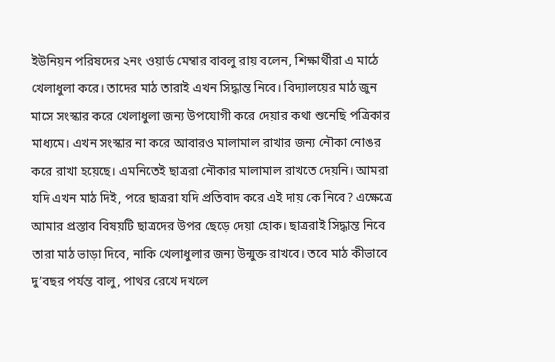ইউনিয়ন পরিষদের ২নং ওয়ার্ড মেম্বার বাবলু রায় বলেন, শিক্ষার্থীরা এ মাঠে খেলাধুলা করে। তাদের মাঠ তারাই এখন সিদ্ধান্ত নিবে। বিদ্যালয়ের মাঠ জুন মাসে সংস্কার করে খেলাধুলা জন্য উপযোগী করে দেয়ার কথা শুনেছি পত্রিকার মাধ্যমে। এখন সংস্কার না করে আবারও মালামাল রাখার জন্য নৌকা নোঙর করে রাখা হয়েছে। এমনিতেই ছাত্ররা নৌকার মালামাল রাখতে দেয়নি। আমরা যদি এখন মাঠ দিই, পরে ছাত্ররা যদি প্রতিবাদ করে এই দায় কে নিবে? এক্ষেত্রে আমার প্রস্তাব বিষয়টি ছাত্রদের উপর ছেড়ে দেয়া হোক। ছাত্ররাই সিদ্ধান্ত নিবে তারা মাঠ ভাড়া দিবে, নাকি খেলাধুলার জন্য উন্মুক্ত রাখবে। তবে মাঠ কীভাবে দু’বছর পর্যন্ত বালু, পাথর রেখে দখলে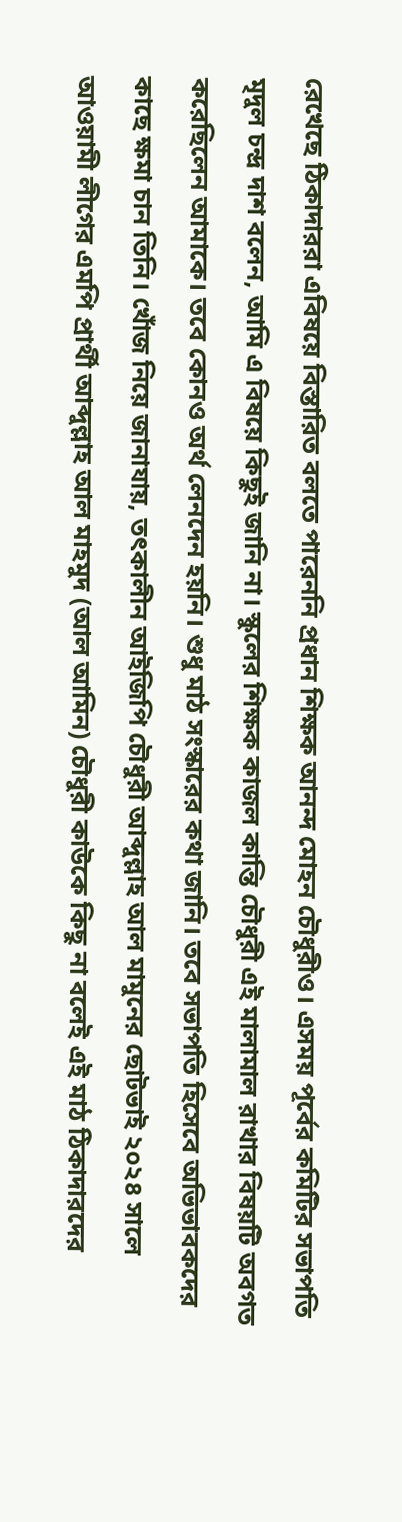রেখেছে ঠিকাদাররা এবিষয়ে বিস্তারিত বলতে পারেননি প্রধান শিক্ষক আনন্দ মোহন চৌধুরীও। এসময় পূর্বের কমিটির সভাপতি মৃদুল চন্দ্র দাশ বলেন, আমি এ বিষয়ে কিছুই জানি না। স্কুলের শিক্ষক কাজল কান্তি চৌধুরী এই মালামাল রাখার বিষয়টি অবগত করেছিলেন আমাকে। তবে কোনও অর্থ লেনদেন হয়নি। শুধু মাঠ সংস্কারের কথা জানি। তবে সভাপতি হিসেবে অভিভাবকদের কাছে ক্ষমা চান তিনি। খোঁজ নিয়ে জানাযায়, তৎকালীন আইজিপি চৌধুরী আব্দুল্লাহ আল মামুনের ছোটভাই ২০২৪ সালে আওয়ামী লীগের এমপি প্রার্থী আব্দুল্লাহ আল মাহমুদ (আল আমিন) চৌধুরী কাউকে কিছু না বলেই এই মাঠ ঠিকাদারদের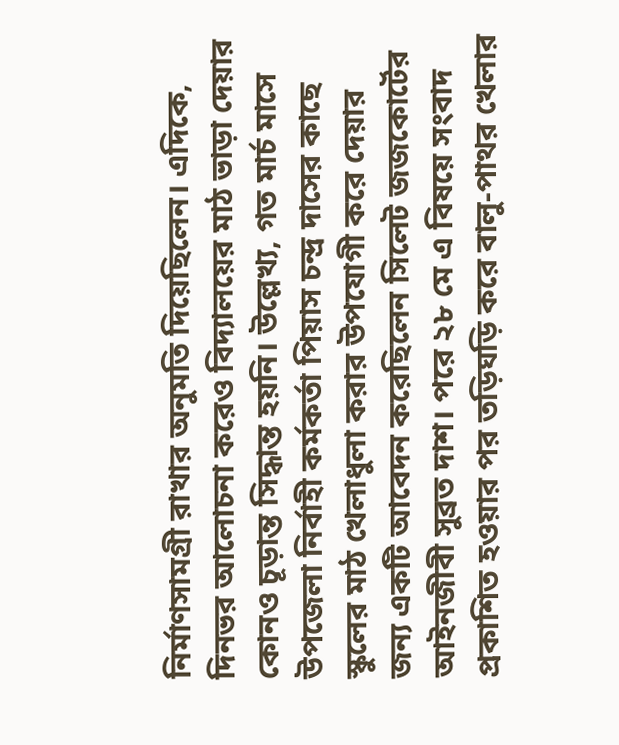নির্মাণসামগ্রী রাখার অনুমতি দিয়েছিলেন। এদিকে, দিনভর আলোচনা করেও বিদ্যালয়ের মাঠ ভাড়া দেয়ার কোনও চূড়ান্ত সিদ্ধান্ত হয়নি। উল্লেখ্য, গত মার্চ মাসে উপজেলা নির্বাহী কর্মকর্তা পিয়াস চন্দ্র দাসের কাছে স্কুলের মাঠ খেলাধুলা করার উপযোগী করে দেয়ার জন্য একটি আবেদন করেছিলেন সিলেট জজকোর্টের আইনজীবী সুব্রত দাশ। পরে ২৮ মে এ বিষয়ে সংবাদ প্রকাশিত হওয়ার পর তড়িঘড়ি করে বালু-পাথর খেলার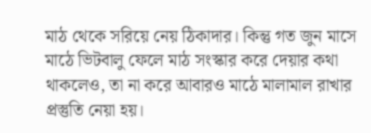মাঠ থেকে সরিয়ে নেয় ঠিকাদার। কিন্তু গত জুন মাসে মাঠে ভিটবালু ফেলে মাঠ সংস্কার করে দেয়ার কথা থাকলেও, তা না করে আবারও মাঠে মালামাল রাখার প্রস্তুতি নেয়া হয়।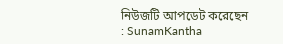নিউজটি আপডেট করেছেন : SunamKantha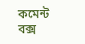কমেন্ট বক্স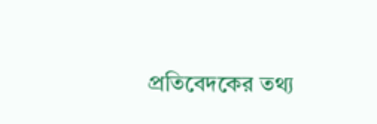প্রতিবেদকের তথ্য